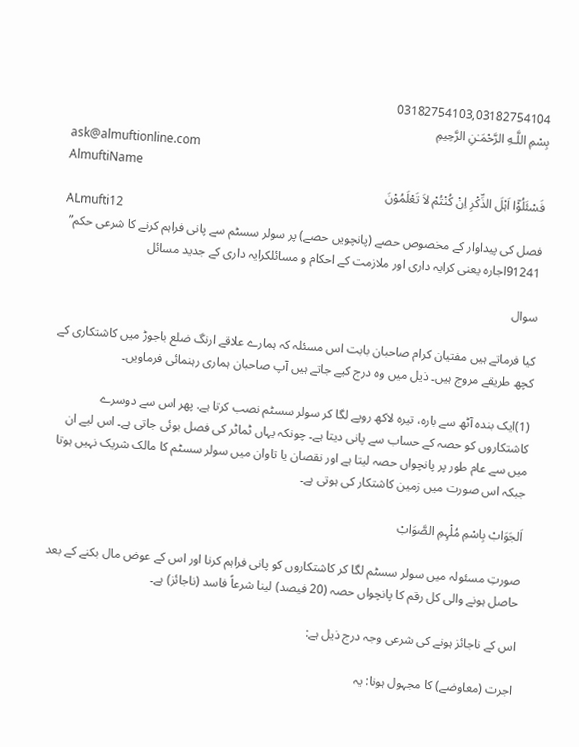03182754103,03182754104
بِسْمِ اللَّـهِ الرَّحْمَـٰنِ الرَّحِيمِ
ask@almuftionline.com
AlmuftiName
فَسْئَلُوْٓا اَہْلَ الذِّکْرِ اِنْ کُنْتُمْ لاَ تَعْلَمُوْنَ
ALmufti12
فصل کی پیداوار کے مخصوص حصے (پانچویں حصے) پر سولر سسٹم سے پانی فراہم کرنے کا شرعی حکم”
91241اجارہ یعنی کرایہ داری اور ملازمت کے احکام و مسائلکرایہ داری کے جدید مسائل

سوال

کیا فرماتے ہیں مفتیان کرام صاحبان بابت اس مسئلہ کہ ہمارے علاقے ارنگ ضلع باجوڑ میں کاشتکاری کے کچھ طریقے مروج ہیں۔ ذیل میں وہ درج کیے جاتے ہیں آپ صاحبان ہماری رہنمائی فرماویں۔

(1)ایک بندہ آٹھ سے بارہ، تیرہ لاکھ روپے لگا کر سولر سسٹم نصب کرتا ہے. پھر اس سے دوسرے کاشتکاروں کو حصہ کے حساب سے پانی دیتا ہے۔ چونکہ یہاں ٹماٹر کی فصل بوئی جاتی ہے۔ اس لیے ان میں سے عام طور پر پانچواں حصہ لیتا ہے اور نقصان یا تاوان میں سولر سسٹم کا مالک شریک نہیں ہوتا جبکہ اس صورت میں زمین کاشتکار کی ہوتی ہے۔

اَلجَوَابْ بِاسْمِ مُلْہِمِ الصَّوَابْ

صورتِ مسئولہ میں سولر سسٹم لگا کر کاشتکاروں کو پانی فراہم کرنا اور اس کے عوض مال بکنے کے بعد حاصل ہونے والی کل رقم کا پانچواں حصہ (20 فیصد) لینا شرعاً فاسد (ناجائز) ہے۔

اس کے ناجائز ہونے کی شرعی وجہ درج ذیل ہے:

اجرت (معاوضے) کا مجہول ہونا: یہ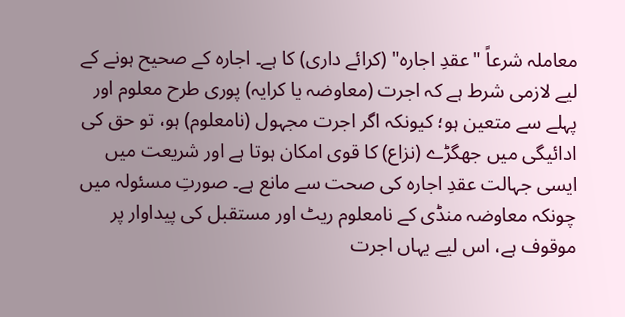معاملہ شرعاً "عقدِ اجارہ" (کرائے داری) کا ہے۔ اجارہ کے صحیح ہونے کے لیے لازمی شرط ہے کہ اجرت (معاوضہ یا کرایہ) پوری طرح معلوم اور پہلے سے متعین ہو؛ کیونکہ اگر اجرت مجہول (نامعلوم) ہو، تو حق کی ادائیگی میں جھگڑے (نزاع) کا قوی امکان ہوتا ہے اور شریعت میں ایسی جہالت عقدِ اجارہ کی صحت سے مانع ہے۔ صورتِ مسئولہ میں چونکہ معاوضہ منڈی کے نامعلوم ریٹ اور مستقبل کی پیداوار پر موقوف ہے، اس لیے یہاں اجرت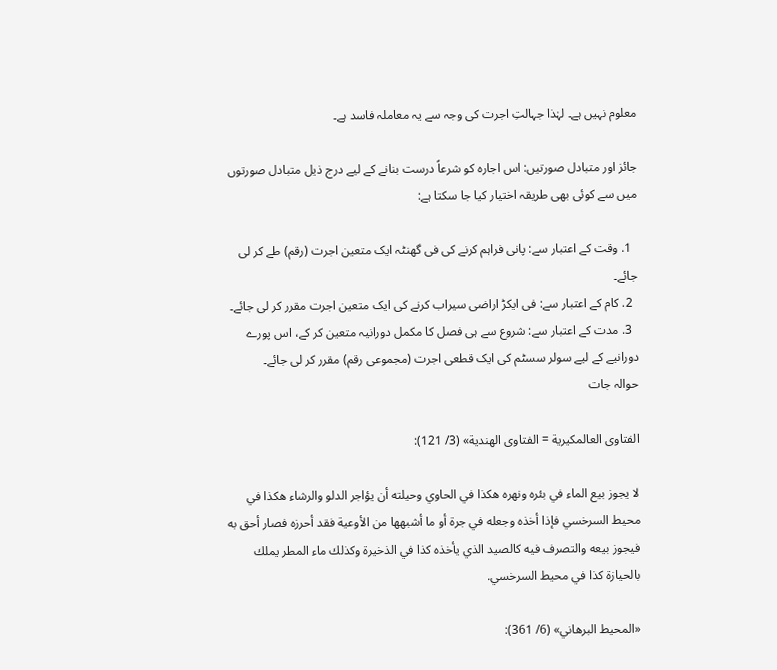معلوم نہیں ہے۔ لہٰذا جہالتِ اجرت کی وجہ سے یہ معاملہ فاسد ہے۔

جائز اور متبادل صورتیں: اس اجارہ کو شرعاً درست بنانے کے لیے درج ذیل متبادل صورتوں میں سے کوئی بھی طریقہ اختیار کیا جا سکتا ہے:

  1. وقت کے اعتبار سے: پانی فراہم کرنے کی فی گھنٹہ ایک متعین اجرت (رقم) طے کر لی جائے۔
  2. کام کے اعتبار سے: فی ایکڑ اراضی سیراب کرنے کی ایک متعین اجرت مقرر کر لی جائے۔
  3. مدت کے اعتبار سے: شروع سے ہی فصل کا مکمل دورانیہ متعین کر کے، اس پورے دورانیے کے لیے سولر سسٹم کی ایک قطعی اجرت (مجموعی رقم) مقرر کر لی جائے۔
حوالہ جات

الفتاوى العالمكيرية = الفتاوى الهندية» (3/ 121):

لا يجوز بيع الماء في بئره ونهره هكذا في الحاوي وحيلته أن يؤاجر الدلو والرشاء هكذا في محيط السرخسي فإذا أخذه وجعله في جرة أو ما أشبهها من الأوعية فقد أحرزه فصار أحق به فيجوز بيعه والتصرف فيه كالصيد الذي يأخذه كذا في الذخيرة وكذلك ماء المطر يملك بالحيازة كذا في محيط السرخسي.

«المحيط البرهاني» (6/ 361):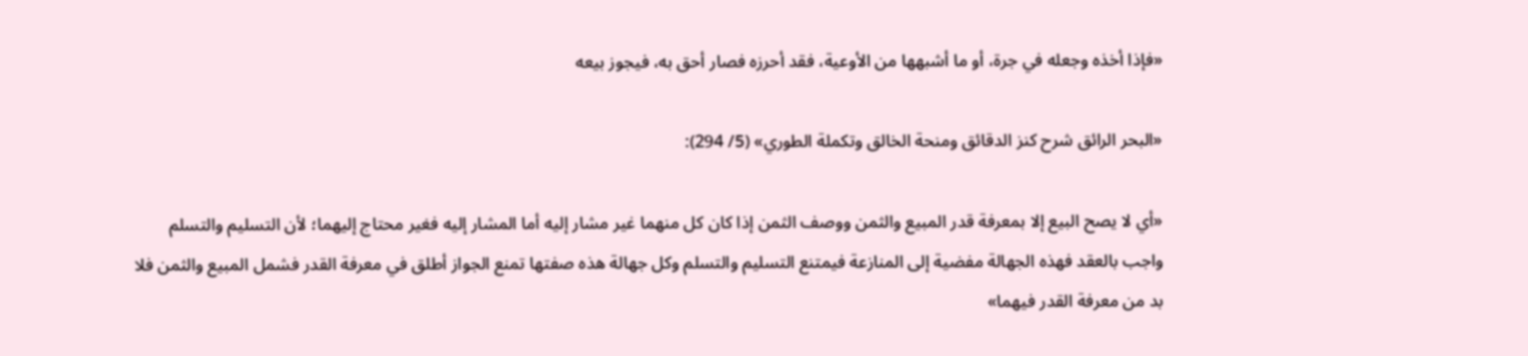«فإذا أخذه وجعله في جرة، أو ما أشبهها من الأوعية، فقد أحرزه فصار أحق به، فيجوز بيعه

«البحر الرائق شرح كنز الدقائق ومنحة الخالق وتكملة الطوري» (5/ 294):

«أي لا يصح البيع إلا بمعرفة قدر المبيع والثمن ووصف الثمن إذا كان كل منهما غير مشار إليه أما المشار إليه فغير محتاج إليهما؛ لأن التسليم والتسلم واجب بالعقد فهذه الجهالة مفضية إلى المنازعة فيمتنع التسليم والتسلم وكل جهالة هذه صفتها تمنع الجواز أطلق في معرفة القدر فشمل المبيع والثمن فلا بد من معرفة القدر فيهما»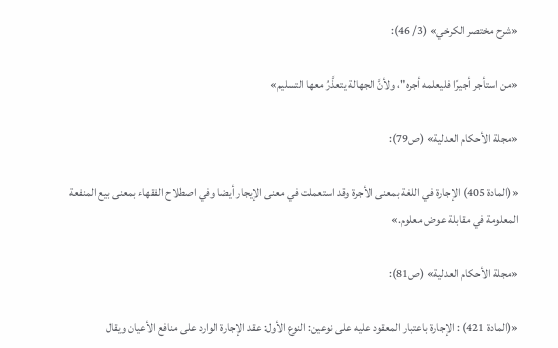«شرح مختصر الكرخي» (3/ 46):

«من استأجر أجيرًا فليعلمه أجره"، ولأنَّ الجهالة يتعذَّرُ معها التسليم»

«مجلة الأحكام العدلية» (ص79):

«(المادة 405) الإجارة في اللغة بمعنى الأجرة وقد استعملت في معنى الإيجار أيضا وفي اصطلاح الفقهاء بمعنى بيع المنفعة المعلومة في مقابلة عوض معلوم.»

«مجلة الأحكام العدلية» (ص81):

«(المادة 421) : الإجارة باعتبار المعقود عليه على نوعين: النوع الأول: عقد الإجارة الوارد على منافع الأعيان ويقال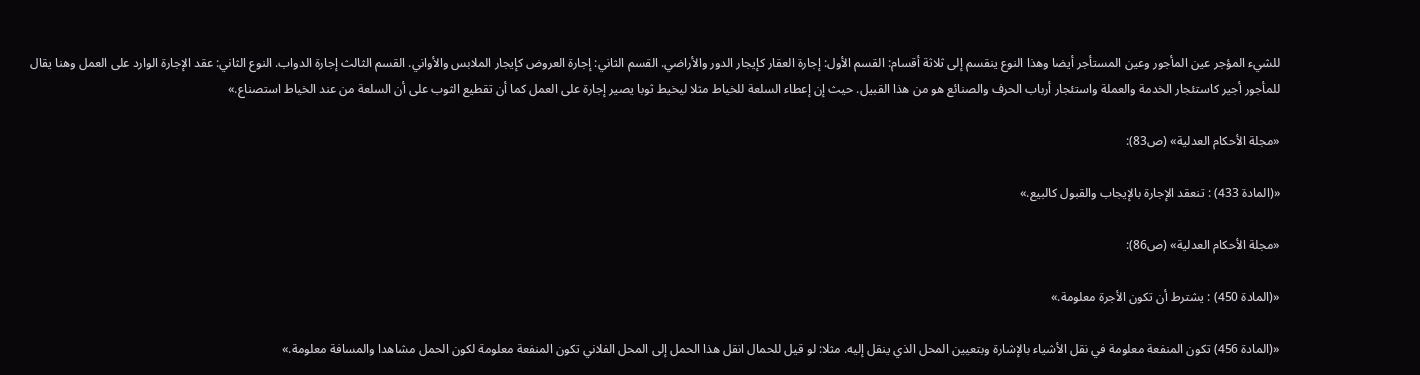للشيء المؤجر عين المأجور وعين المستأجر أيضا وهذا النوع ينقسم إلى ثلاثة أقسام: القسم الأول: إجارة العقار كإيجار الدور والأراضي. القسم الثاني: إجارة العروض كإيجار الملابس والأواني. القسم الثالث إجارة الدواب. النوع الثاني: عقد الإجارة الوارد على العمل وهنا يقال للمأجور أجير كاستئجار الخدمة والعملة واستئجار أرباب الحرف والصنائع هو من هذا القبيل. حيث إن إعطاء السلعة للخياط مثلا ليخيط ثوبا يصير إجارة على العمل كما أن تقطيع الثوب على أن السلعة من عند الخياط استصناع.»

«مجلة الأحكام العدلية» (ص83):

«(المادة 433) : تنعقد الإجارة بالإيجاب والقبول كالبيع.»

«مجلة الأحكام العدلية» (ص86):

«(المادة 450) : يشترط أن تكون الأجرة معلومة.»

«(المادة 456) تكون المنفعة معلومة في نقل الأشياء بالإشارة وبتعيين المحل الذي ينقل إليه. مثلا: لو قيل للحمال انقل هذا الحمل إلى المحل الفلاني تكون المنفعة معلومة لكون الحمل مشاهدا والمسافة معلومة.»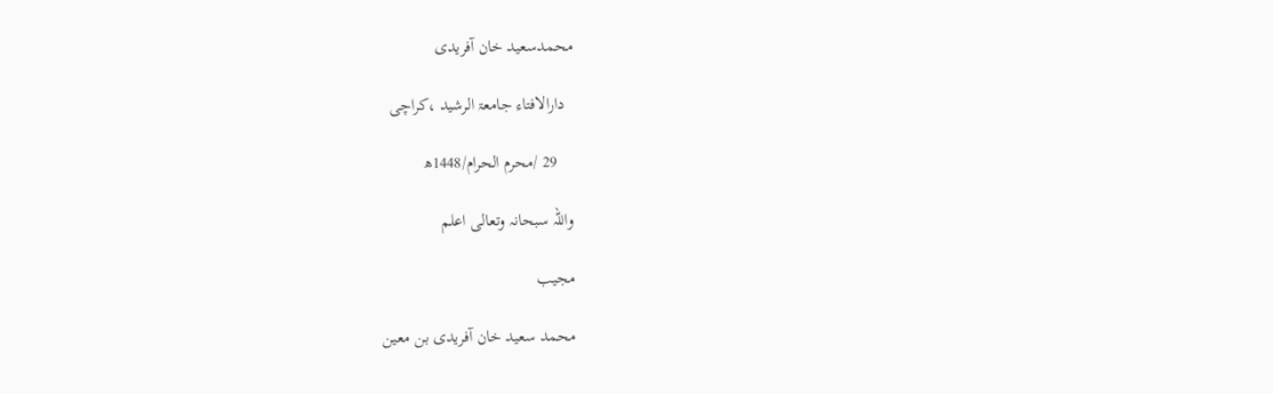محمدسعید خان آفریدی

  دارالافتاء جامعۃ الرشید ،کراچی

    29 /محرم الحرام/1448ھ

واللہ سبحانہ وتعالی اعلم

مجیب

محمد سعید خان آفریدی بن معین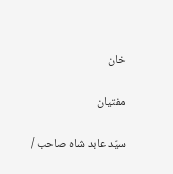خان

مفتیان

سیّد عابد شاہ صاحب /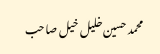محمد حسین خلیل خیل صاحب